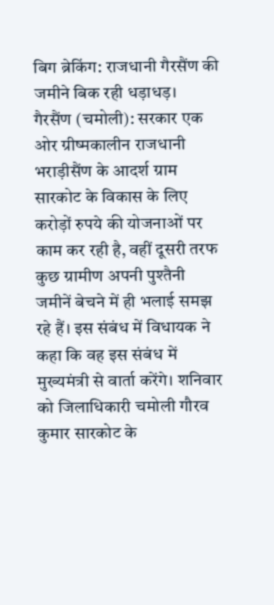बिग ब्रेकिंग: राजधानी गैरसैंण की जमीने बिक रही धड़ाधड़।
गैरसैंण (चमोली): सरकार एक ओर ग्रीष्मकालीन राजधानी भराड़ीसैंण के आदर्श ग्राम सारकोट के विकास के लिए करोड़ों रुपये की योजनाओं पर काम कर रही है, वहीं दूसरी तरफ कुछ ग्रामीण अपनी पुश्तैनी जमीनें बेचने में ही भलाई समझ रहे हैं। इस संबंध में विधायक ने कहा कि वह इस संबंध में मुख्यमंत्री से वार्ता करेंगे। शनिवार को जिलाधिकारी चमोली गौरव कुमार सारकोट के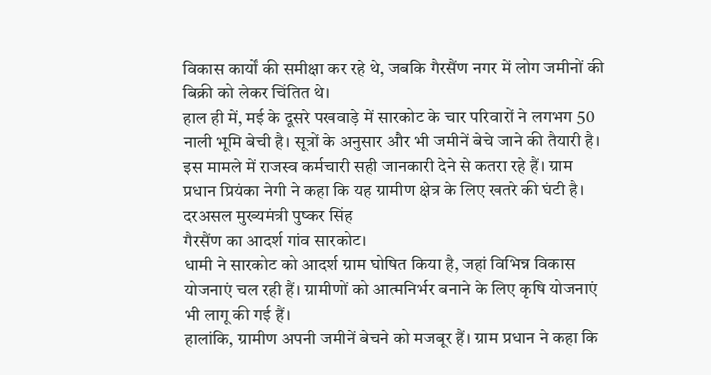विकास कार्यों की समीक्षा कर रहे थे, जबकि गैरसैंण नगर में लोग जमीनों की बिक्री को लेकर चिंतित थे।
हाल ही में, मई के दूसरे पखवाड़े में सारकोट के चार परिवारों ने लगभग 50 नाली भूमि बेची है। सूत्रों के अनुसार और भी जमीनें बेचे जाने की तैयारी है। इस मामले में राजस्व कर्मचारी सही जानकारी देने से कतरा रहे हैं। ग्राम प्रधान प्रियंका नेगी ने कहा कि यह ग्रामीण क्षेत्र के लिए खतरे की घंटी है। दरअसल मुख्यमंत्री पुष्कर सिंह
गैरसैंण का आदर्श गांव सारकोट।
धामी ने सारकोट को आदर्श ग्राम घोषित किया है, जहां विभिन्न विकास योजनाएं चल रही हैं। ग्रामीणों को आत्मनिर्भर बनाने के लिए कृषि योजनाएं भी लागू की गई हैं।
हालांकि, ग्रामीण अपनी जमीनें बेचने को मजबूर हैं। ग्राम प्रधान ने कहा कि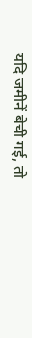यदि जमीनें बेची गई, तो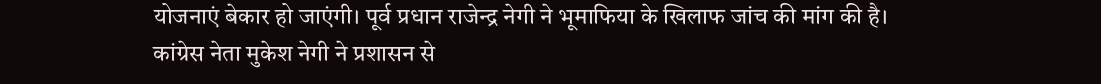योजनाएं बेकार हो जाएंगी। पूर्व प्रधान राजेन्द्र नेगी ने भूमाफिया के खिलाफ जांच की मांग की है।
कांग्रेस नेता मुकेश नेगी ने प्रशासन से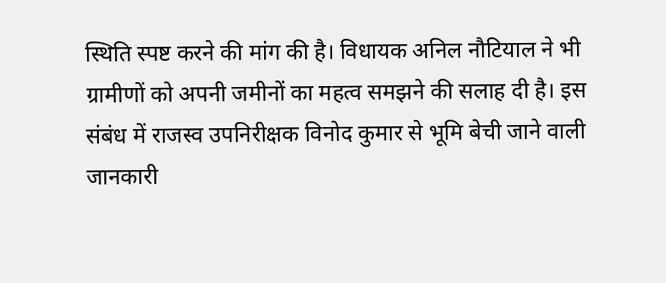स्थिति स्पष्ट करने की मांग की है। विधायक अनिल नौटियाल ने भी ग्रामीणों को अपनी जमीनों का महत्व समझने की सलाह दी है। इस संबंध में राजस्व उपनिरीक्षक विनोद कुमार से भूमि बेची जाने वाली जानकारी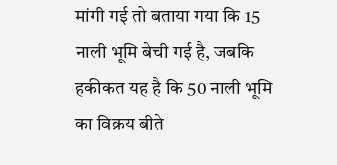मांगी गई तो बताया गया कि 15 नाली भूमि बेची गई है, जबकि हकीकत यह है कि 50 नाली भूमि का विक्रय बीते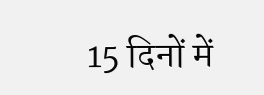15 दिनों में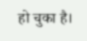हो चुका है।